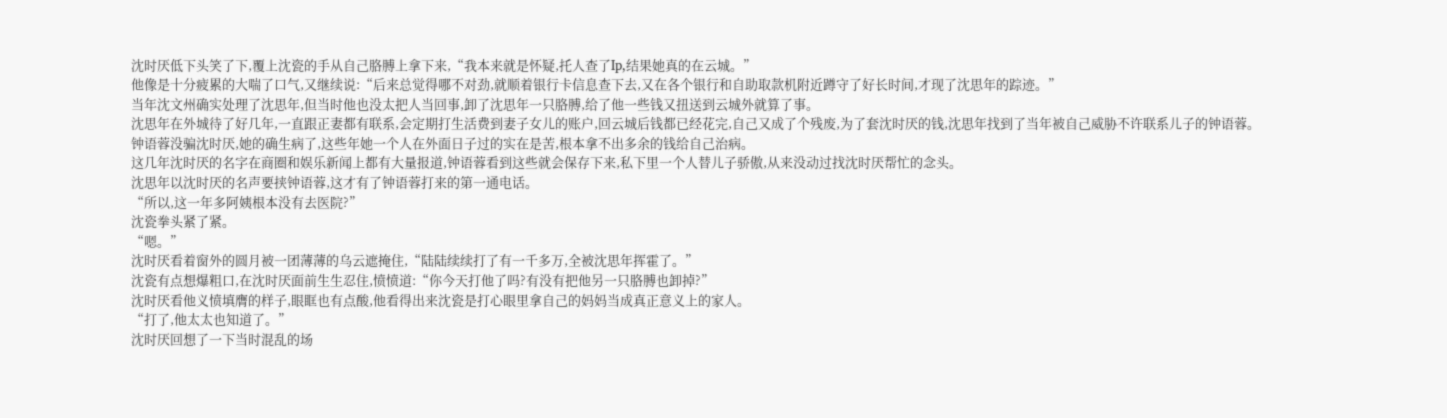沈时厌低下头笑了下,覆上沈瓷的手从自己胳膊上拿下来,“我本来就是怀疑,托人查了Ip,结果她真的在云城。”
他像是十分疲累的大喘了口气,又继续说:“后来总觉得哪不对劲,就顺着银行卡信息查下去,又在各个银行和自助取款机附近蹲守了好长时间,才现了沈思年的踪迹。”
当年沈文州确实处理了沈思年,但当时他也没太把人当回事,卸了沈思年一只胳膊,给了他一些钱又扭送到云城外就算了事。
沈思年在外城待了好几年,一直跟正妻都有联系,会定期打生活费到妻子女儿的账户,回云城后钱都已经花完,自己又成了个残废,为了套沈时厌的钱,沈思年找到了当年被自己威胁不许联系儿子的钟语蓉。
钟语蓉没骗沈时厌,她的确生病了,这些年她一个人在外面日子过的实在是苦,根本拿不出多余的钱给自己治病。
这几年沈时厌的名字在商圈和娱乐新闻上都有大量报道,钟语蓉看到这些就会保存下来,私下里一个人替儿子骄傲,从来没动过找沈时厌帮忙的念头。
沈思年以沈时厌的名声要挟钟语蓉,这才有了钟语蓉打来的第一通电话。
“所以,这一年多阿姨根本没有去医院?”
沈瓷拳头紧了紧。
“嗯。”
沈时厌看着窗外的圆月被一团薄薄的乌云遮掩住,“陆陆续续打了有一千多万,全被沈思年挥霍了。”
沈瓷有点想爆粗口,在沈时厌面前生生忍住,愤愤道:“你今天打他了吗?有没有把他另一只胳膊也卸掉?”
沈时厌看他义愤填膺的样子,眼眶也有点酸,他看得出来沈瓷是打心眼里拿自己的妈妈当成真正意义上的家人。
“打了,他太太也知道了。”
沈时厌回想了一下当时混乱的场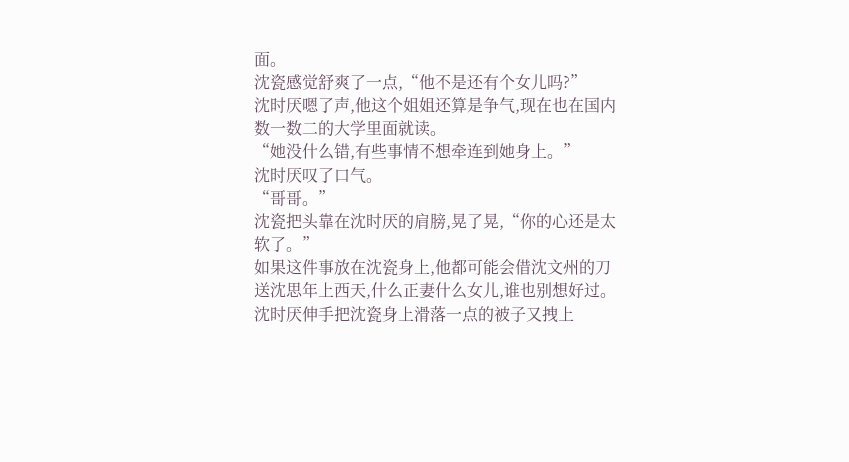面。
沈瓷感觉舒爽了一点,“他不是还有个女儿吗?”
沈时厌嗯了声,他这个姐姐还算是争气,现在也在国内数一数二的大学里面就读。
“她没什么错,有些事情不想牵连到她身上。”
沈时厌叹了口气。
“哥哥。”
沈瓷把头靠在沈时厌的肩膀,晃了晃,“你的心还是太软了。”
如果这件事放在沈瓷身上,他都可能会借沈文州的刀送沈思年上西天,什么正妻什么女儿,谁也别想好过。
沈时厌伸手把沈瓷身上滑落一点的被子又拽上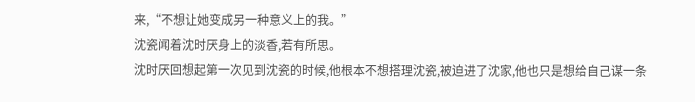来,“不想让她变成另一种意义上的我。”
沈瓷闻着沈时厌身上的淡香,若有所思。
沈时厌回想起第一次见到沈瓷的时候,他根本不想搭理沈瓷,被迫进了沈家,他也只是想给自己谋一条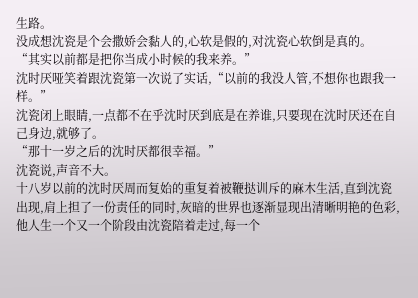生路。
没成想沈瓷是个会撒娇会黏人的,心软是假的,对沈瓷心软倒是真的。
“其实以前都是把你当成小时候的我来养。”
沈时厌哑笑着跟沈瓷第一次说了实话,“以前的我没人管,不想你也跟我一样。”
沈瓷闭上眼睛,一点都不在乎沈时厌到底是在养谁,只要现在沈时厌还在自己身边,就够了。
“那十一岁之后的沈时厌都很幸福。”
沈瓷说,声音不大。
十八岁以前的沈时厌周而复始的重复着被鞭挞训斥的麻木生活,直到沈瓷出现,肩上担了一份责任的同时,灰暗的世界也逐渐显现出清晰明艳的色彩,他人生一个又一个阶段由沈瓷陪着走过,每一个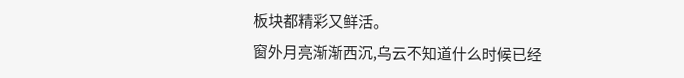板块都精彩又鲜活。
窗外月亮渐渐西沉,乌云不知道什么时候已经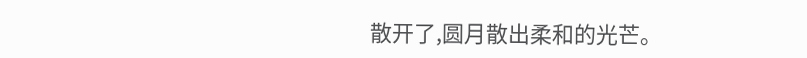散开了,圆月散出柔和的光芒。